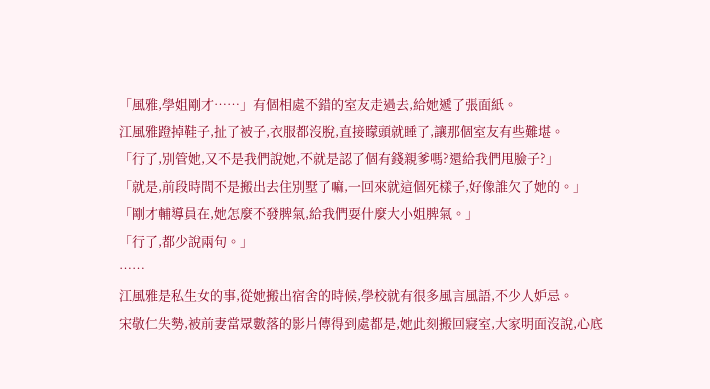「風雅,學姐剛才……」有個相處不錯的室友走過去,給她遞了張面紙。
江風雅蹬掉鞋子,扯了被子,衣服都沒脫,直接矇頭就睡了,讓那個室友有些難堪。
「行了,別管她,又不是我們說她,不就是認了個有錢親爹嗎?還給我們甩臉子?」
「就是,前段時間不是搬出去住別墅了嘛,一回來就這個死樣子,好像誰欠了她的。」
「剛才輔導員在,她怎麼不發脾氣,給我們耍什麼大小姐脾氣。」
「行了,都少說兩句。」
……
江風雅是私生女的事,從她搬出宿舍的時候,學校就有很多風言風語,不少人妒忌。
宋敬仁失勢,被前妻當眾數落的影片傳得到處都是,她此刻搬回寢室,大家明面沒說,心底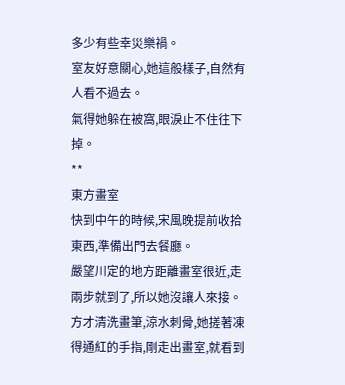多少有些幸災樂禍。
室友好意關心,她這般樣子,自然有人看不過去。
氣得她躲在被窩,眼淚止不住往下掉。
**
東方畫室
快到中午的時候,宋風晚提前收拾東西,準備出門去餐廳。
嚴望川定的地方距離畫室很近,走兩步就到了,所以她沒讓人來接。
方才清洗畫筆,涼水刺骨,她搓著凍得通紅的手指,剛走出畫室,就看到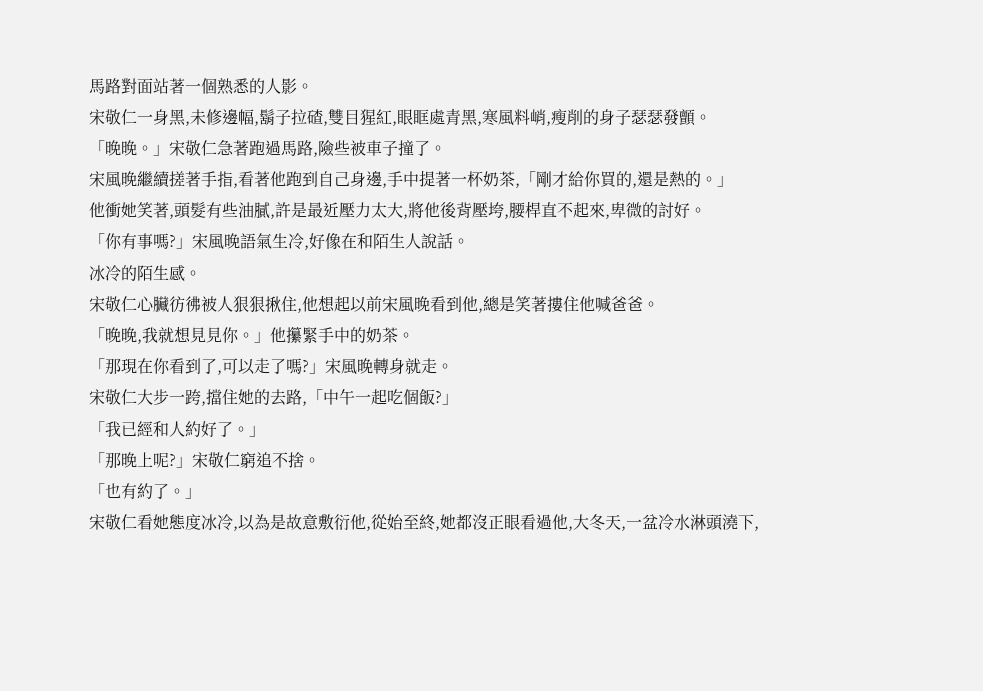馬路對面站著一個熟悉的人影。
宋敬仁一身黑,未修邊幅,鬍子拉碴,雙目猩紅,眼眶處青黑,寒風料峭,瘦削的身子瑟瑟發顫。
「晚晚。」宋敬仁急著跑過馬路,險些被車子撞了。
宋風晚繼續搓著手指,看著他跑到自己身邊,手中提著一杯奶茶,「剛才給你買的,還是熱的。」
他衝她笑著,頭髮有些油膩,許是最近壓力太大,將他後背壓垮,腰桿直不起來,卑微的討好。
「你有事嗎?」宋風晚語氣生冷,好像在和陌生人說話。
冰冷的陌生感。
宋敬仁心臟彷彿被人狠狠揪住,他想起以前宋風晚看到他,總是笑著摟住他喊爸爸。
「晚晚,我就想見見你。」他攥緊手中的奶茶。
「那現在你看到了,可以走了嗎?」宋風晚轉身就走。
宋敬仁大步一跨,擋住她的去路,「中午一起吃個飯?」
「我已經和人約好了。」
「那晚上呢?」宋敬仁窮追不捨。
「也有約了。」
宋敬仁看她態度冰冷,以為是故意敷衍他,從始至終,她都沒正眼看過他,大冬天,一盆冷水淋頭澆下,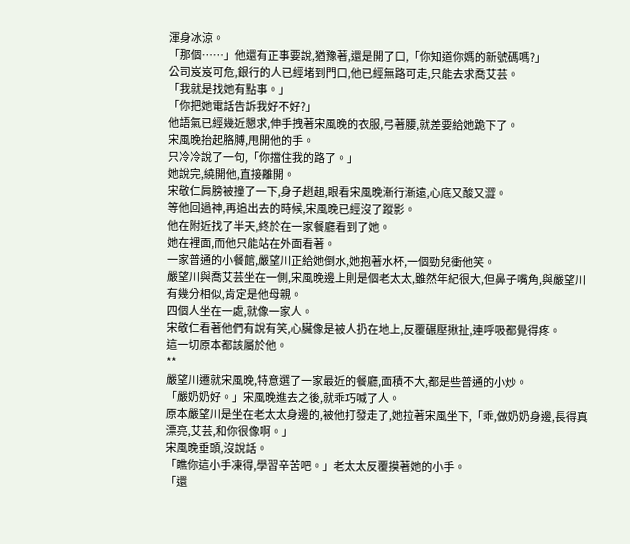渾身冰涼。
「那個……」他還有正事要說,猶豫著,還是開了口,「你知道你媽的新號碼嗎?」
公司岌岌可危,銀行的人已經堵到門口,他已經無路可走,只能去求喬艾芸。
「我就是找她有點事。」
「你把她電話告訴我好不好?」
他語氣已經幾近懇求,伸手拽著宋風晚的衣服,弓著腰,就差要給她跪下了。
宋風晚抬起胳膊,甩開他的手。
只冷冷說了一句,「你擋住我的路了。」
她說完,繞開他,直接離開。
宋敬仁肩膀被撞了一下,身子趔趄,眼看宋風晚漸行漸遠,心底又酸又澀。
等他回過神,再追出去的時候,宋風晚已經沒了蹤影。
他在附近找了半天,終於在一家餐廳看到了她。
她在裡面,而他只能站在外面看著。
一家普通的小餐館,嚴望川正給她倒水,她抱著水杯,一個勁兒衝他笑。
嚴望川與喬艾芸坐在一側,宋風晚邊上則是個老太太,雖然年紀很大,但鼻子嘴角,與嚴望川有幾分相似,肯定是他母親。
四個人坐在一處,就像一家人。
宋敬仁看著他們有說有笑,心臟像是被人扔在地上,反覆碾壓揪扯,連呼吸都覺得疼。
這一切原本都該屬於他。
**
嚴望川遷就宋風晚,特意選了一家最近的餐廳,面積不大,都是些普通的小炒。
「嚴奶奶好。」宋風晚進去之後,就乖巧喊了人。
原本嚴望川是坐在老太太身邊的,被他打發走了,她拉著宋風坐下,「乖,做奶奶身邊,長得真漂亮,艾芸,和你很像啊。」
宋風晚垂頭,沒說話。
「瞧你這小手凍得,學習辛苦吧。」老太太反覆摸著她的小手。
「還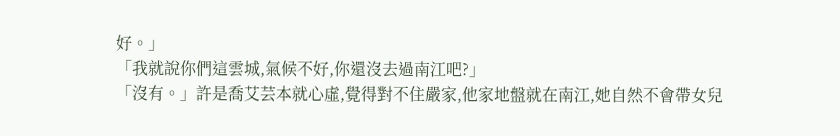好。」
「我就說你們這雲城,氣候不好,你還沒去過南江吧?」
「沒有。」許是喬艾芸本就心虛,覺得對不住嚴家,他家地盤就在南江,她自然不會帶女兒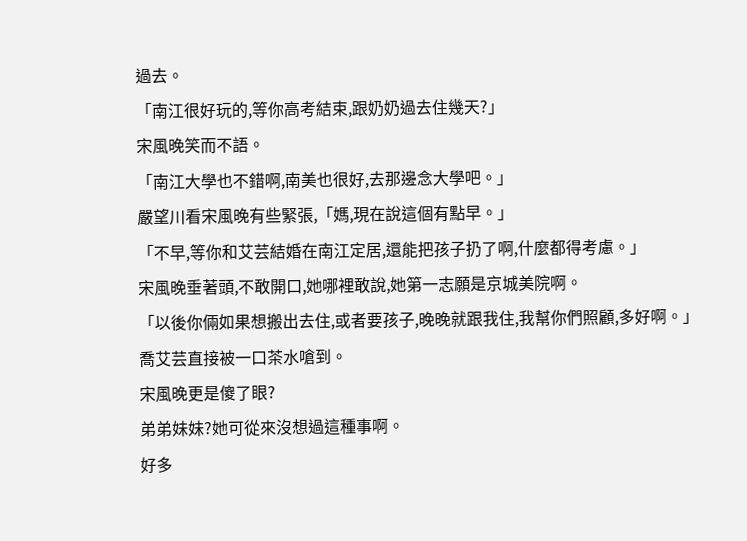過去。
「南江很好玩的,等你高考結束,跟奶奶過去住幾天?」
宋風晚笑而不語。
「南江大學也不錯啊,南美也很好,去那邊念大學吧。」
嚴望川看宋風晚有些緊張,「媽,現在說這個有點早。」
「不早,等你和艾芸結婚在南江定居,還能把孩子扔了啊,什麼都得考慮。」
宋風晚垂著頭,不敢開口,她哪裡敢說,她第一志願是京城美院啊。
「以後你倆如果想搬出去住,或者要孩子,晚晚就跟我住,我幫你們照顧,多好啊。」
喬艾芸直接被一口茶水嗆到。
宋風晚更是傻了眼?
弟弟妹妹?她可從來沒想過這種事啊。
好多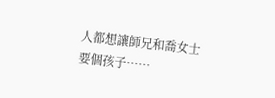人都想讓師兄和喬女士要個孩子……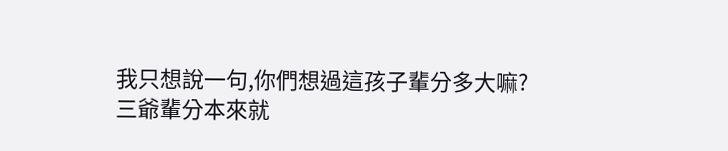我只想說一句,你們想過這孩子輩分多大嘛?
三爺輩分本來就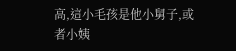高,這小毛孩是他小舅子,或者小姨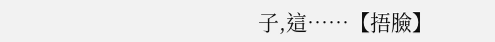子,這……【捂臉】